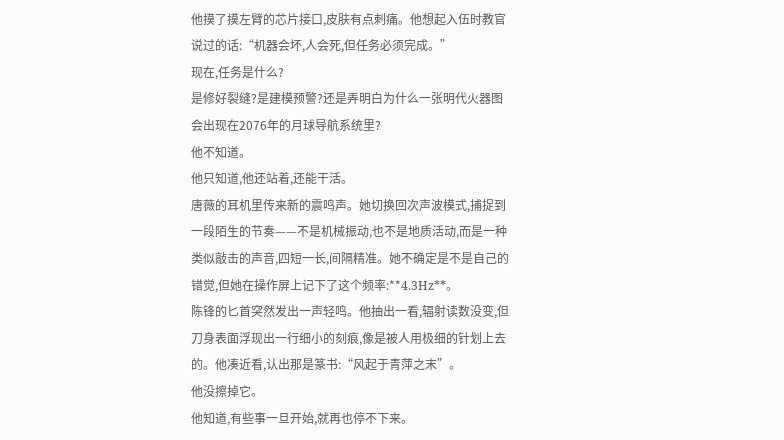他摸了摸左臂的芯片接口,皮肤有点刺痛。他想起入伍时教官说过的话:“机器会坏,人会死,但任务必须完成。”
现在,任务是什么?
是修好裂缝?是建模预警?还是弄明白为什么一张明代火器图会出现在2076年的月球导航系统里?
他不知道。
他只知道,他还站着,还能干活。
唐薇的耳机里传来新的震鸣声。她切换回次声波模式,捕捉到一段陌生的节奏——不是机械振动,也不是地质活动,而是一种类似敲击的声音,四短一长,间隔精准。她不确定是不是自己的错觉,但她在操作屏上记下了这个频率:**4.3Hz**。
陈锋的匕首突然发出一声轻鸣。他抽出一看,辐射读数没变,但刀身表面浮现出一行细小的刻痕,像是被人用极细的针划上去的。他凑近看,认出那是篆书:“风起于青萍之末”。
他没擦掉它。
他知道,有些事一旦开始,就再也停不下来。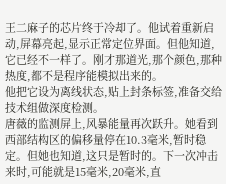王二麻子的芯片终于冷却了。他试着重新启动,屏幕亮起,显示正常定位界面。但他知道,它已经不一样了。刚才那道光,那个颜色,那种热度,都不是程序能模拟出来的。
他把它设为离线状态,贴上封条标签,准备交给技术组做深度检测。
唐薇的监测屏上,风暴能量再次跃升。她看到西部结构区的偏移量停在10.3毫米,暂时稳定。但她也知道,这只是暂时的。下一次冲击来时,可能就是15毫米,20毫米,直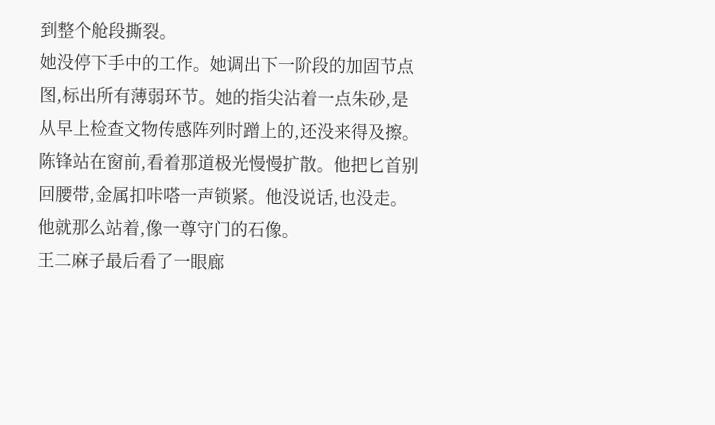到整个舱段撕裂。
她没停下手中的工作。她调出下一阶段的加固节点图,标出所有薄弱环节。她的指尖沾着一点朱砂,是从早上检查文物传感阵列时蹭上的,还没来得及擦。
陈锋站在窗前,看着那道极光慢慢扩散。他把匕首别回腰带,金属扣咔嗒一声锁紧。他没说话,也没走。他就那么站着,像一尊守门的石像。
王二麻子最后看了一眼廊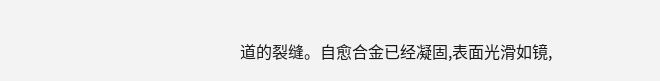道的裂缝。自愈合金已经凝固,表面光滑如镜,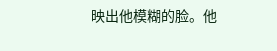映出他模糊的脸。他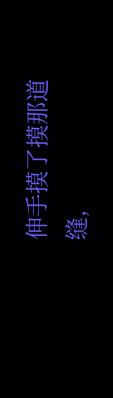伸手摸了摸那道缝,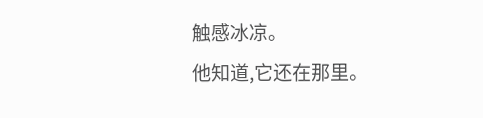触感冰凉。
他知道,它还在那里。